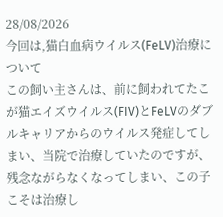28/08/2026
今回は,猫白血病ウイルス(FeLV)治療について
この飼い主さんは、前に飼われてたこが猫エイズウイルス(FIV)とFeLVのダブルキャリアからのウイルス発症してしまい、当院で治療していたのですが、残念ながらなくなってしまい、この子こそは治療し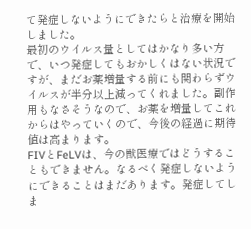て発症しないようにできたらと治療を開始しました。
最初のウイルス量としてはかなり多い方で、いつ発症してもおかしくはない状況ですが、まだお薬増量する前にも関わらずウイルスが半分以上減ってくれました。副作用もなさそうなので、お薬を増量してこれからはやっていくので、今後の経過に期待値は高まります。
FIVとFeLVは、今の獣医療ではどうすることもできません。なるべく発症しないようにできることはまだあります。発症してしま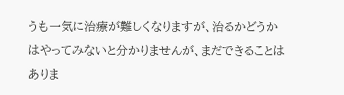うも一気に治療が難しくなりますが、治るかどうかはやってみないと分かりませんが、まだできることはありま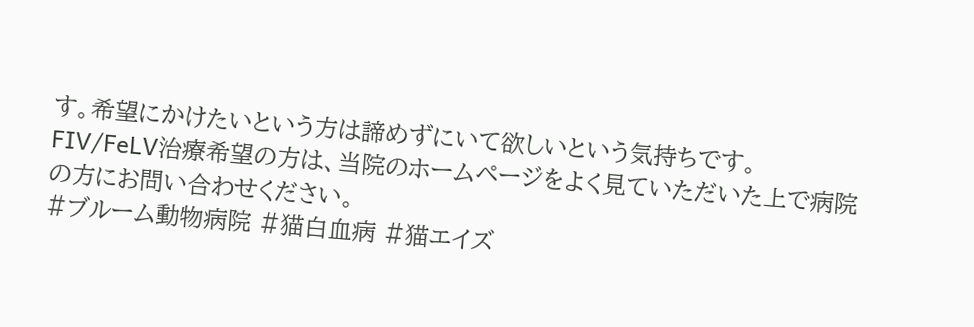す。希望にかけたいという方は諦めずにいて欲しいという気持ちです。
FIV/FeLV治療希望の方は、当院のホームページをよく見ていただいた上で病院の方にお問い合わせください。
#ブルーム動物病院 #猫白血病 #猫エイズ